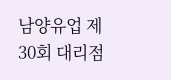남양유업 제30회 대리점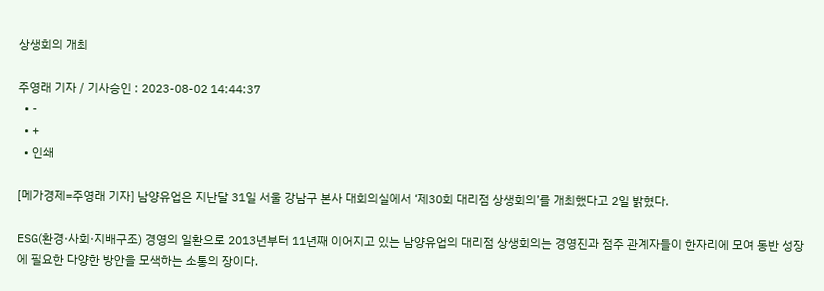상생회의 개최

주영래 기자 / 기사승인 : 2023-08-02 14:44:37
  • -
  • +
  • 인쇄

[메가경제=주영래 기자] 남양유업은 지난달 31일 서울 강남구 본사 대회의실에서 ‘제30회 대리점 상생회의’를 개최했다고 2일 밝혔다.

ESG(환경·사회·지배구조) 경영의 일환으로 2013년부터 11년째 이어지고 있는 남양유업의 대리점 상생회의는 경영진과 점주 관계자들이 한자리에 모여 동반 성장에 필요한 다양한 방안을 모색하는 소통의 장이다.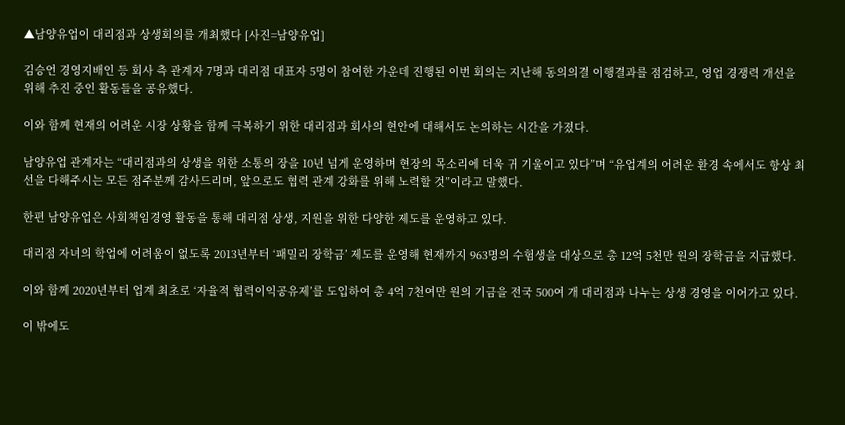▲남양유업이 대리점과 상생회의를 개최했다 [사진=남양유업]

김승언 경영지배인 등 회사 측 관계자 7명과 대리점 대표자 5명이 참여한 가운데 진행된 이번 회의는 지난해 동의의결 이행결과를 점검하고, 영업 경쟁력 개선을 위해 추진 중인 활동들을 공유했다.

이와 함께 현재의 어려운 시장 상황을 함께 극복하기 위한 대리점과 회사의 현안에 대해서도 논의하는 시간을 가졌다.

남양유업 관계자는 “대리점과의 상생을 위한 소통의 장을 10년 넘게 운영하며 현장의 목소리에 더욱 귀 기울이고 있다”며 “유업계의 어려운 환경 속에서도 항상 최선을 다해주시는 모든 점주분께 감사드리며, 앞으로도 협력 관계 강화를 위해 노력할 것”이라고 말했다.

한편 남양유업은 사회책임경영 활동을 통해 대리점 상생, 지원을 위한 다양한 제도를 운영하고 있다.

대리점 자녀의 학업에 어려움이 없도록 2013년부터 ‘패밀리 장학금’ 제도를 운영해 현재까지 963명의 수험생을 대상으로 총 12억 5천만 원의 장학금을 지급했다.

이와 함께 2020년부터 업계 최초로 ‘자율적 협력이익공유제’를 도입하여 총 4억 7천여만 원의 기금을 전국 500여 개 대리점과 나누는 상생 경영을 이어가고 있다.

이 밖에도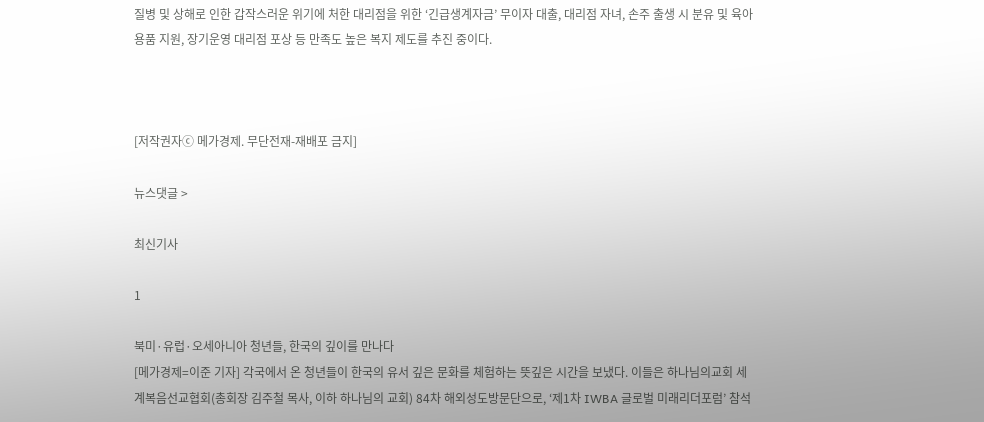질병 및 상해로 인한 갑작스러운 위기에 처한 대리점을 위한 ‘긴급생계자금’ 무이자 대출, 대리점 자녀, 손주 출생 시 분유 및 육아용품 지원, 장기운영 대리점 포상 등 만족도 높은 복지 제도를 추진 중이다.



[저작권자ⓒ 메가경제. 무단전재-재배포 금지]

뉴스댓글 >

최신기사

1

북미·유럽·오세아니아 청년들, 한국의 깊이를 만나다
[메가경제=이준 기자] 각국에서 온 청년들이 한국의 유서 깊은 문화를 체험하는 뜻깊은 시간을 보냈다. 이들은 하나님의교회 세계복음선교협회(총회장 김주철 목사, 이하 하나님의 교회) 84차 해외성도방문단으로, ‘제1차 IWBA 글로벌 미래리더포럼’ 참석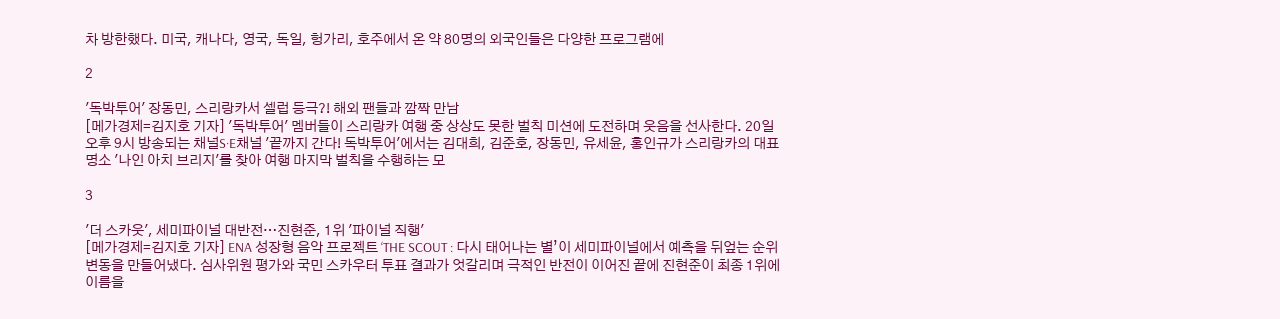차 방한했다. 미국, 캐나다, 영국, 독일, 헝가리, 호주에서 온 약 80명의 외국인들은 다양한 프로그램에

2

'독박투어' 장동민, 스리랑카서 셀럽 등극?! 해외 팬들과 깜짝 만남
[메가경제=김지호 기자] '독박투어' 멤버들이 스리랑카 여행 중 상상도 못한 벌칙 미션에 도전하며 웃음을 선사한다. 20일 오후 9시 방송되는 채널S·E채널 '끝까지 간다! 독박투어'에서는 김대희, 김준호, 장동민, 유세윤, 홍인규가 스리랑카의 대표 명소 '나인 아치 브리지'를 찾아 여행 마지막 벌칙을 수행하는 모

3

'더 스카웃', 세미파이널 대반전…진현준, 1위 '파이널 직행'
[메가경제=김지호 기자] ENA 성장형 음악 프로젝트 ‘THE SCOUT : 다시 태어나는 별’이 세미파이널에서 예측을 뒤엎는 순위 변동을 만들어냈다. 심사위원 평가와 국민 스카우터 투표 결과가 엇갈리며 극적인 반전이 이어진 끝에 진현준이 최종 1위에 이름을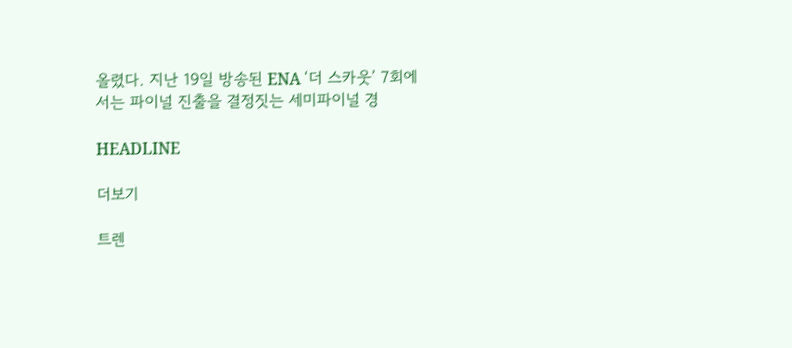올렸다. 지난 19일 방송된 ENA ‘더 스카웃’ 7회에서는 파이널 진출을 결정짓는 세미파이널 경

HEADLINE

더보기

트렌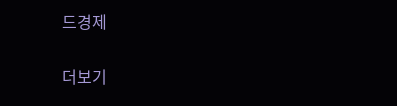드경제

더보기